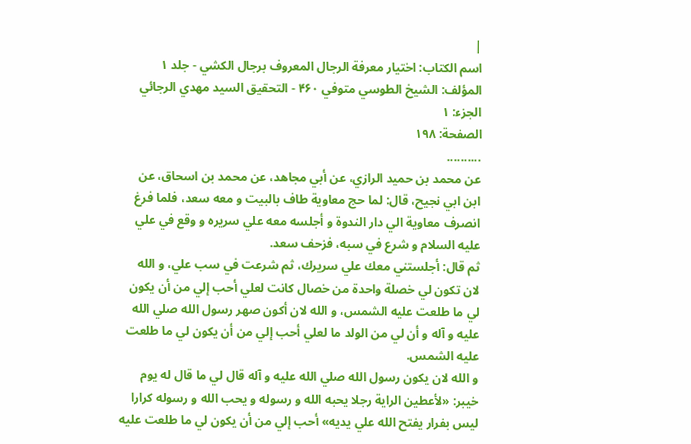|
اسم الکتاب: اختيار معرفة الرجال المعروف برجال الکشي - جلد ۱
المؤلف: الشيخ الطوسي متوفي ۴۶۰ - التحقيق السيد مهدي الرجائي
الجزء: ۱
الصفحة: ۱۹۸
..........
عن محمد بن حميد الرازي، عن أبي مجاهد، عن محمد بن اسحاق، عن ابن ابي نجيح، قال: لما حج معاوية طاف بالبيت و معه سعد، فلما فرغ انصرف معاوية الي دار الندوة و أجلسه معه علي سريره و وقع في علي عليه السلام و شرع في سبه، فزحف سعد.
ثم قال: أجلستني معك علي سريرك، ثم شرعت في سب علي، و الله لان تكون لي خصلة واحدة من خصال كانت لعلي أحب إلي من أن يكون لي ما طلعت عليه الشمس، و الله لان أكون صهر رسول الله صلي الله عليه و آله و أن لي من الولد ما لعلي أحب إلي من أن يكون لي ما طلعت عليه الشمس.
و الله لان يكون رسول الله صلي الله عليه و آله قال لي ما قال له يوم خيبر: «لأعطين الراية رجلا يحبه الله و رسوله و يحب الله و رسوله كرارا ليس بفرار يفتح الله علي يديه» أحب إلي من أن يكون لي ما طلعت عليه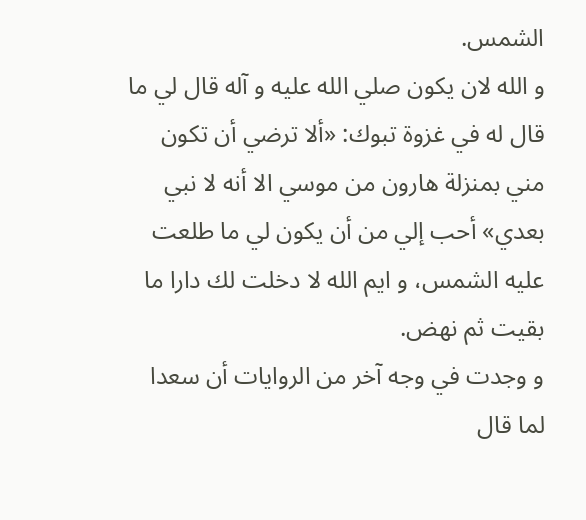الشمس.
و الله لان يكون صلي الله عليه و آله قال لي ما قال له في غزوة تبوك: «ألا ترضي أن تكون مني بمنزلة هارون من موسي الا أنه لا نبي بعدي» أحب إلي من أن يكون لي ما طلعت عليه الشمس، و ايم الله لا دخلت لك دارا ما بقيت ثم نهض.
و وجدت في وجه آخر من الروايات أن سعدا لما قال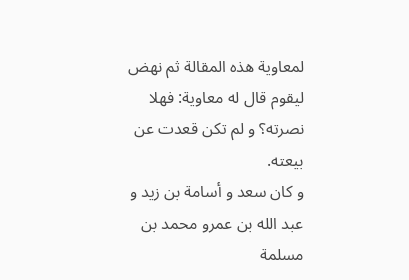لمعاوية هذه المقالة ثم نهض ليقوم قال له معاوية: فهلا نصرته؟ و لم تكن قعدت عن بيعته.
و كان سعد و أسامة بن زيد و عبد الله بن عمرو محمد بن مسلمة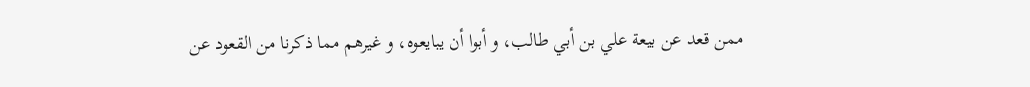ممن قعد عن بيعة علي بن أبي طالب، و أبوا أن يبايعوه، و غيرهم مما ذكرنا من القعود عن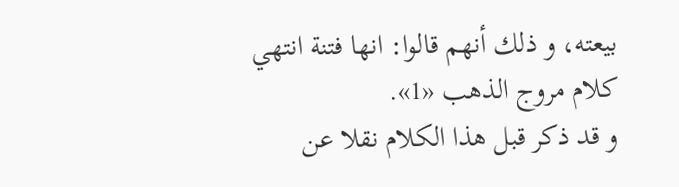بيعته، و ذلك أنهم قالوا: انها فتنة انتهي كلام مروج الذهب «1».
و قد ذكر قبل هذا الكلام نقلا عن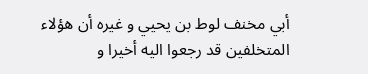أبي مخنف لوط بن يحيي و غيره أن هؤلاء المتخلفين قد رجعوا اليه أخيرا و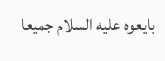بايعوه عليه السلام جميعا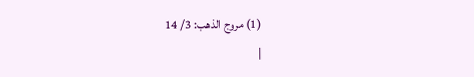(1) مروج الذهب: 3/ 14
|